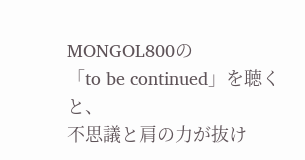MONGOL800の
「to be continued」を聴くと、
不思議と肩の力が抜け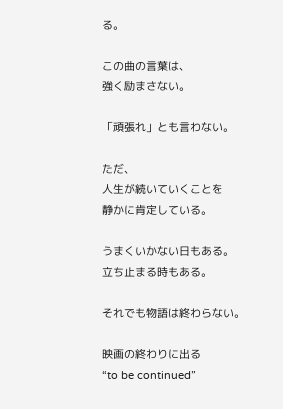る。

この曲の言葉は、
強く励まさない。

「頑張れ」とも言わない。

ただ、
人生が続いていくことを
静かに肯定している。

うまくいかない日もある。
立ち止まる時もある。

それでも物語は終わらない。

映画の終わりに出る
“to be continued”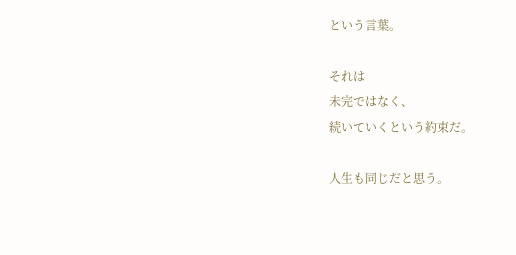という言葉。

それは
未完ではなく、
続いていくという約束だ。

人生も同じだと思う。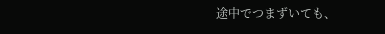途中でつまずいても、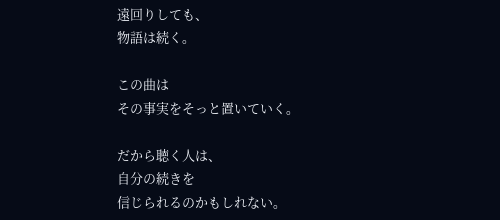遠回りしても、
物語は続く。

この曲は
その事実をそっと置いていく。

だから聴く人は、
自分の続きを
信じられるのかもしれない。